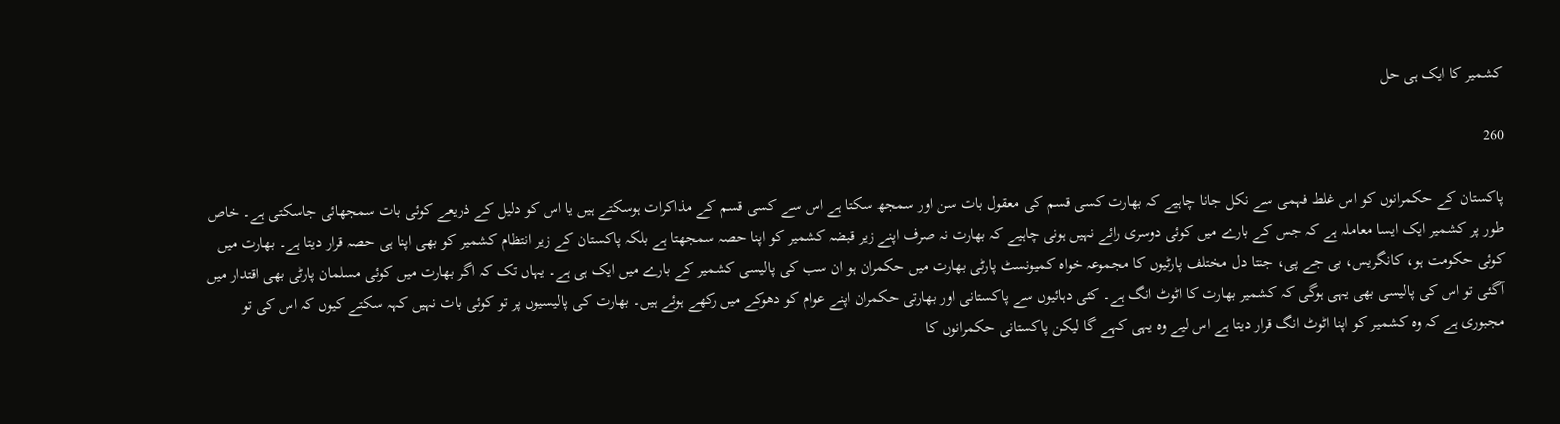کشمیر کا ایک ہی حل

260

پاکستان کے حکمرانوں کو اس غلط فہمی سے نکل جانا چاہیے کہ بھارت کسی قسم کی معقول بات سن اور سمجھ سکتا ہے اس سے کسی قسم کے مذاکرات ہوسکتے ہیں یا اس کو دلیل کے ذریعے کوئی بات سمجھائی جاسکتی ہے۔ خاص طور پر کشمیر ایک ایسا معاملہ ہے کہ جس کے بارے میں کوئی دوسری رائے نہیں ہونی چاہیے کہ بھارت نہ صرف اپنے زیر قبضہ کشمیر کو اپنا حصہ سمجھتا ہے بلکہ پاکستان کے زیر انتظام کشمیر کو بھی اپنا ہی حصہ قرار دیتا ہے۔ بھارت میں کوئی حکومت ہو، کانگریس، بی جے پی، جنتا دل مختلف پارٹیوں کا مجموعہ خواہ کمیونسٹ پارٹی بھارت میں حکمران ہو ان سب کی پالیسی کشمیر کے بارے میں ایک ہی ہے۔ یہاں تک کہ اگر بھارت میں کوئی مسلمان پارٹی بھی اقتدار میں آگئی تو اس کی پالیسی بھی یہی ہوگی کہ کشمیر بھارت کا اٹوٹ انگ ہے۔ کئی دہائیوں سے پاکستانی اور بھارتی حکمران اپنے عوام کو دھوکے میں رکھے ہوئے ہیں۔ بھارت کی پالیسیوں پر تو کوئی بات نہیں کہہ سکتے کیوں کہ اس کی تو مجبوری ہے کہ وہ کشمیر کو اپنا اٹوٹ انگ قرار دیتا ہے اس لیے وہ یہی کہے گا لیکن پاکستانی حکمرانوں کا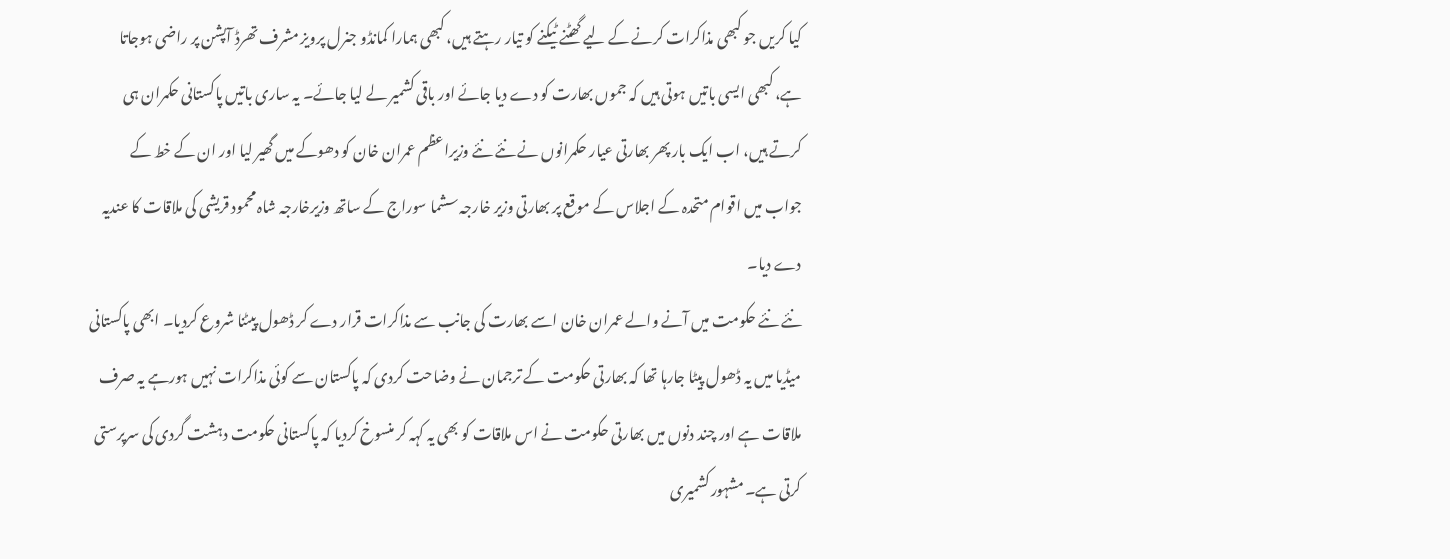کیا کریں جو کبھی مذاکرات کرنے کے لیے گھٹنے ٹیکنے کو تیار رہتے ہیں، کبھی ہمارا کمانڈو جنرل پرویز مشرف تھرڈ آپشن پر راضی ہوجاتا ہے، کبھی ایسی باتیں ہوتی ہیں کہ جموں بھارت کو دے دیا جائے اور باقی کشمیر لے لیا جائے۔ یہ ساری باتیں پاکستانی حکمران ہی کرتے ہیں، اب ایک بار پھر بھارتی عیار حکمرانوں نے نئے نئے وزیراعظم عمران خان کو دھوکے میں گھیر لیا اور ان کے خط کے جواب میں اقوام متحدہ کے اجلاس کے موقع پر بھارتی وزیر خارجہ سشما سوراج کے ساتھ وزیرخارجہ شاہ محمود قریشی کی ملاقات کا عندیہ دے دیا۔
نئے نئے حکومت میں آنے والے عمران خان اسے بھارت کی جانب سے مذاکرات قرار دے کر ڈھول پیٹنا شروع کردیا۔ ابھی پاکستانی میڈیا میں یہ ڈھول پیٹا جارہا تھا کہ بھارتی حکومت کے ترجمان نے وضاحت کردی کہ پاکستان سے کوئی مذاکرات نہیں ہورہے یہ صرف ملاقات ہے اور چند دنوں میں بھارتی حکومت نے اس ملاقات کو بھی یہ کہہ کر منسوخ کردیا کہ پاکستانی حکومت دہشت گردی کی سرپرستی کرتی ہے۔ مشہور کشمیری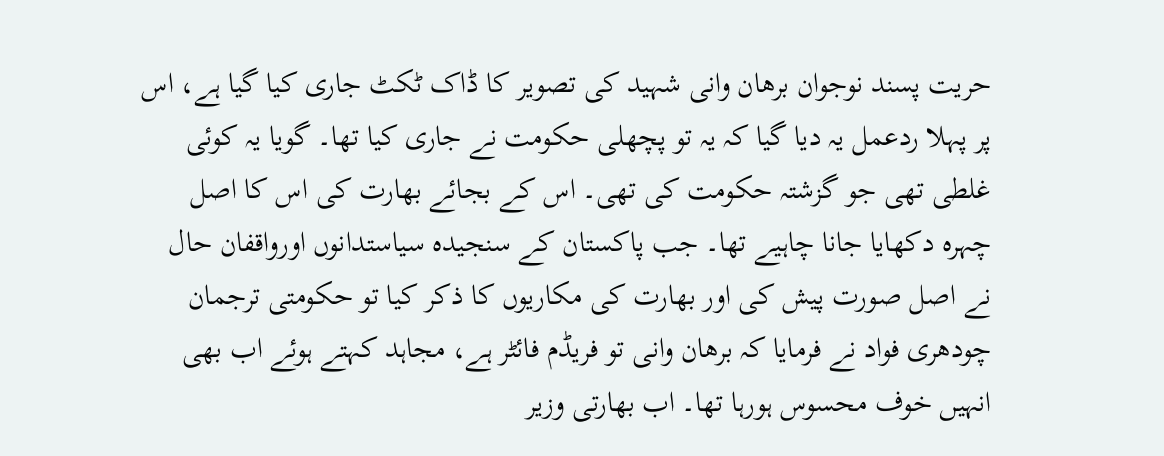حریت پسند نوجوان برھان وانی شہید کی تصویر کا ڈاک ٹکٹ جاری کیا گیا ہے، اس پر پہلا ردعمل یہ دیا گیا کہ یہ تو پچھلی حکومت نے جاری کیا تھا۔ گویا یہ کوئی غلطی تھی جو گزشتہ حکومت کی تھی۔ اس کے بجائے بھارت کی اس کا اصل چہرہ دکھایا جانا چاہیے تھا۔ جب پاکستان کے سنجیدہ سیاستدانوں اورواقفان حال نے اصل صورت پیش کی اور بھارت کی مکاریوں کا ذکر کیا تو حکومتی ترجمان چودھری فواد نے فرمایا کہ برھان وانی تو فریڈم فائٹر ہے، مجاہد کہتے ہوئے اب بھی انہیں خوف محسوس ہورہا تھا۔ اب بھارتی وزیر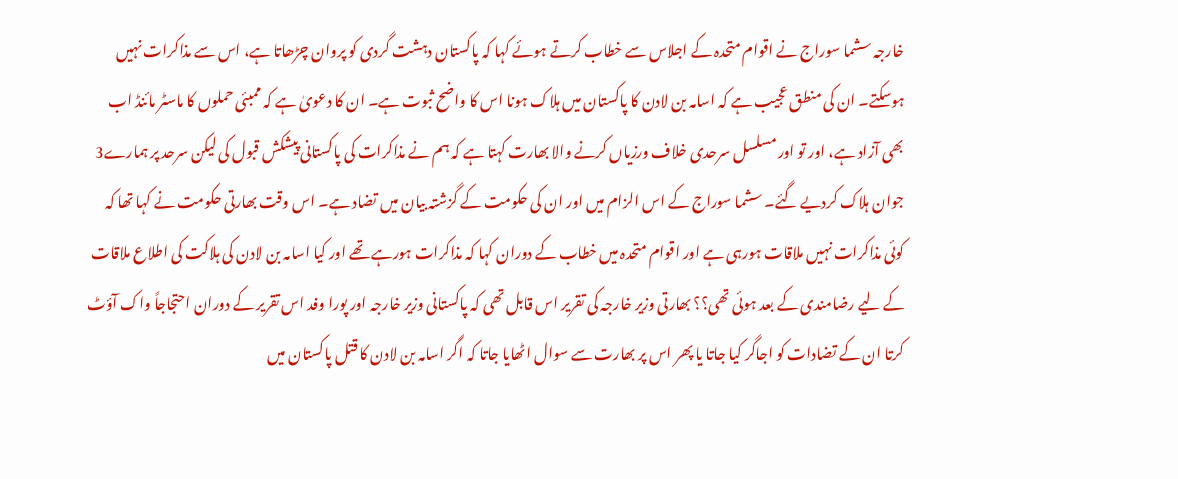خارجہ سشما سوراج نے اقوام متحدہ کے اجلاس سے خطاب کرتے ہوئے کہا کہ پاکستان دہشت گردی کو پروان چڑھاتا ہے، اس سے مذاکرات نہیں ہوسکتے۔ ان کی منطق عجیب ہے کہ اسامہ بن لادن کا پاکستان میں ہلاک ہونا اس کا واضح ثبوت ہے۔ ان کا دعویٰ ہے کہ ممبئی حملوں کا ماسٹر مائنڈ اب بھی آزاد ہے، اور تو اور مسلسل سرحدی خلاف ورزیاں کرنے والا بھارت کہتا ہے کہ ہم نے مذاکرات کی پاکستانی پیشکش قبول کی لیکن سرحد پر ہمارے3 جوان ہلاک کردیے گئے۔ سشما سوراج کے اس الزام میں اور ان کی حکومت کے گزشتہ بیان میں تضاد ہے۔ اس وقت بھارتی حکومت نے کہا تھا کہ کوئی مذاکرات نہیں ملاقات ہورہی ہے اور اقوام متحدہ میں خطاب کے دوران کہا کہ مذاکرات ہورہے تھے اور کیا اسامہ بن لادن کی ہلاکت کی اطلاع ملاقات کے لیے رضامندی کے بعد ہوئی تھی؟؟ بھارتی وزیر خارجہ کی تقریر اس قابل تھی کہ پاکستانی وزیر خارجہ اور پورا وفد اس تقریر کے دوران احتجاجاً واک آؤٹ کرتا ان کے تضادات کو اجاگر کیا جاتا یا پھر اس پر بھارت سے سوال اٹھایا جاتا کہ اگر اسامہ بن لادن کا قتل پاکستان میں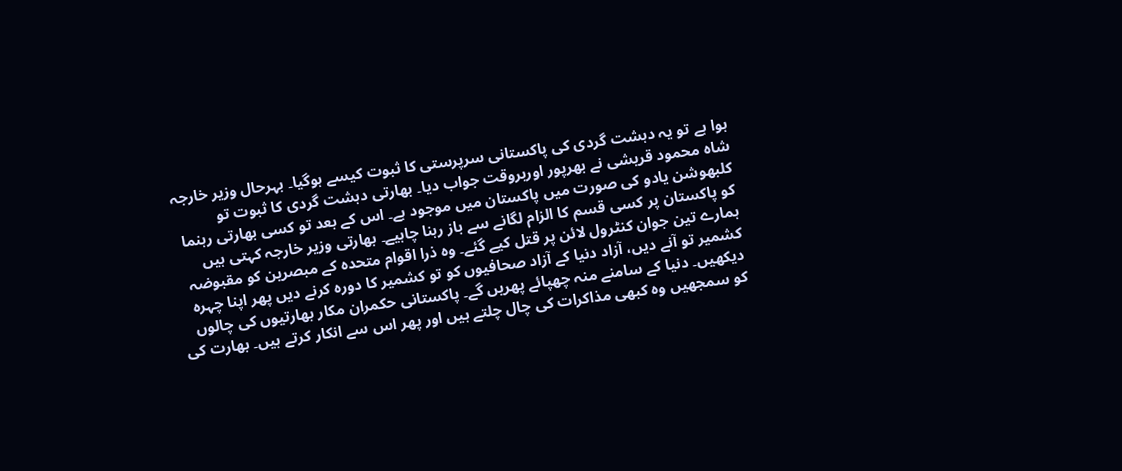ہوا ہے تو یہ دہشت گردی کی پاکستانی سرپرستی کا ثبوت کیسے ہوگیا۔ بہرحال وزیر خارجہ شاہ محمود قریشی نے بھرپور اوربروقت جواب دیا۔ بھارتی دہشت گردی کا ثبوت تو کلبھوشن یادو کی صورت میں پاکستان میں موجود ہے۔ اس کے بعد تو کسی بھارتی رہنما کو پاکستان پر کسی قسم کا الزام لگانے سے باز رہنا چاہیے۔ بھارتی وزیر خارجہ کہتی ہیں ہمارے تین جوان کنٹرول لائن پر قتل کیے گئے۔ وہ ذرا اقوام متحدہ کے مبصرین کو مقبوضہ کشمیر تو آنے دیں، آزاد دنیا کے آزاد صحافیوں کو تو کشمیر کا دورہ کرنے دیں پھر اپنا چہرہ دیکھیں۔ دنیا کے سامنے منہ چھپائے پھریں گے۔ پاکستانی حکمران مکار بھارتیوں کی چالوں کو سمجھیں وہ کبھی مذاکرات کی چال چلتے ہیں اور پھر اس سے انکار کرتے ہیں۔ بھارت کی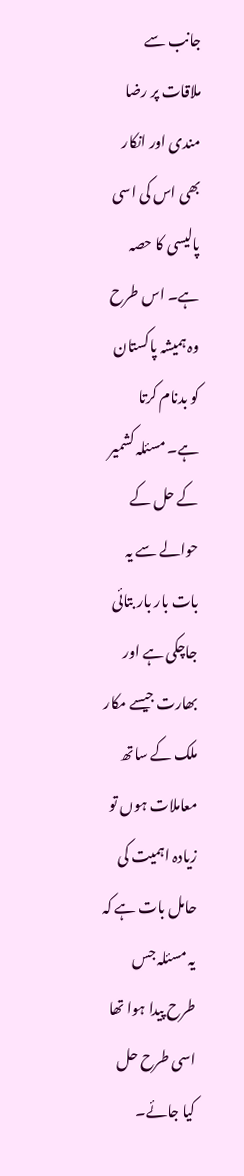جانب سے ملاقات پر رضا مندی اور انکار بھی اس کی اسی پالیسی کا حصہ ہے۔ اس طرح وہ ہمیشہ پاکستان کو بدنام کرتا ہے۔ مسئلہ کشمیر کے حل کے حوالے سے یہ بات بار بار بتائی جاچکی ہے اور بھارت جیسے مکار ملک کے ساتھ معاملات ہوں تو زیادہ اہمیت کی حامل بات ہے کہ یہ مسئلہ جس طرح پیدا ہوا تھا اسی طرح حل کیا جائے۔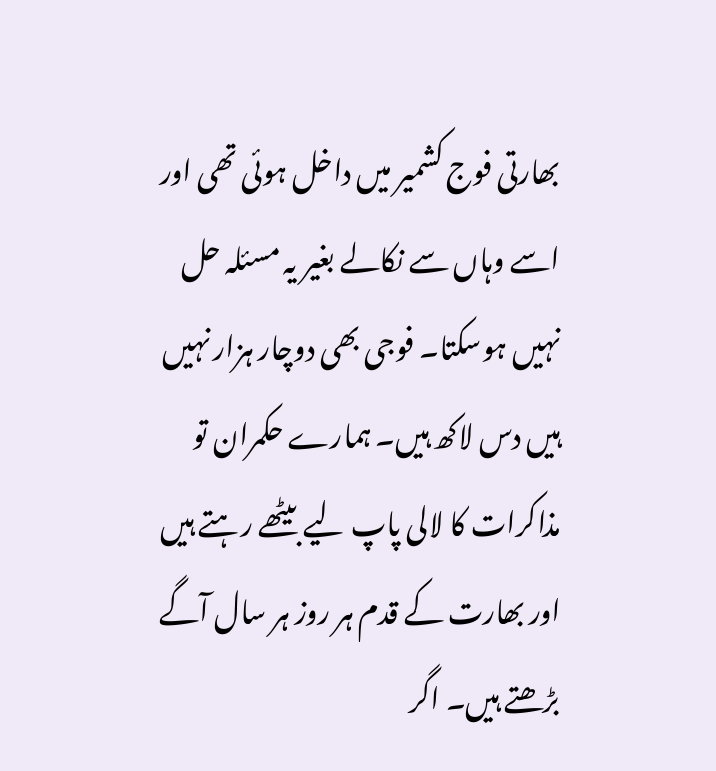بھارتی فوج کشمیر میں داخل ہوئی تھی اور اسے وہاں سے نکالے بغیر یہ مسئلہ حل نہیں ہوسکتا۔ فوجی بھی دوچار ہزار نہیں ہیں دس لاکھ ہیں۔ ہمارے حکمران تو مذاکرات کا لالی پاپ لیے بیٹھے رہتے ہیں اور بھارت کے قدم ہر روز ہر سال آگے بڑھتے ہیں۔ اگر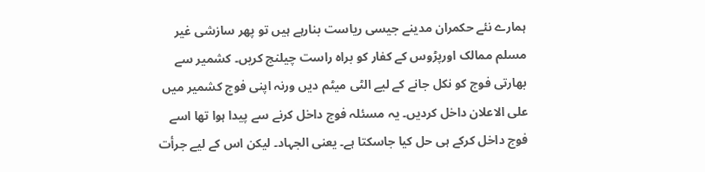ہمارے نئے حکمران مدینے جیسی ریاست بنارہے ہیں تو پھر سازشی غیر مسلم ممالک اورپڑوس کے کفار کو براہ راست چیلنج کریں۔ کشمیر سے بھارتی فوج کو نکل جانے کے لیے الٹی میٹم دیں ورنہ اپنی فوج کشمیر میں علی الاعلان داخل کردیں۔ یہ مسئلہ فوج داخل کرنے سے پیدا ہوا تھا اسے فوج داخل کرکے ہی حل کیا جاسکتا ہے۔ یعنی الجہاد۔ لیکن اس کے لیے جرأت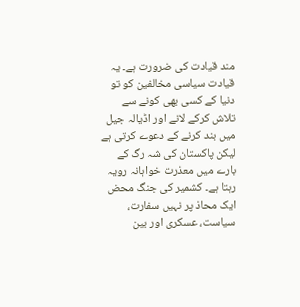مند قیادت کی ضرورت ہے۔ یہ قیادت سیاسی مخالفین کو تو دنیا کے کسی بھی کونے سے تلاش کرکے لانے اور اڈیالہ جیل میں بند کرنے کے دعوے کرتی ہے لیکن پاکستان کی شہ رگ کے بارے میں معذرت خواہانہ رویہ رہتا ہے۔ کشمیر کی جنگ محض ایک محاذ پر نہیں سفارت، سیاست، عسکری اور بین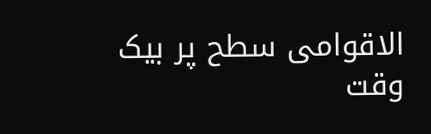الاقوامی سطح پر بیک وقت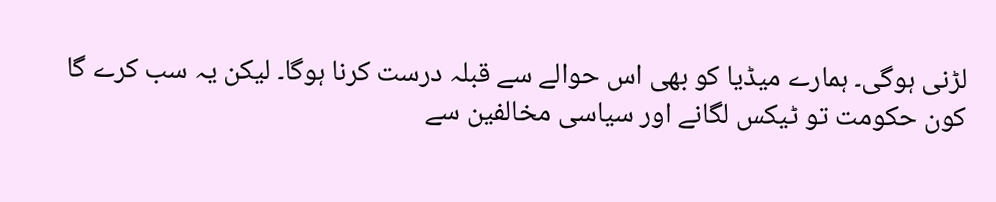لڑنی ہوگی۔ ہمارے میڈیا کو بھی اس حوالے سے قبلہ درست کرنا ہوگا۔ لیکن یہ سب کرے گا کون حکومت تو ٹیکس لگانے اور سیاسی مخالفین سے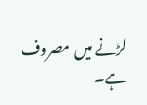لڑنے میں مصروف ہے۔